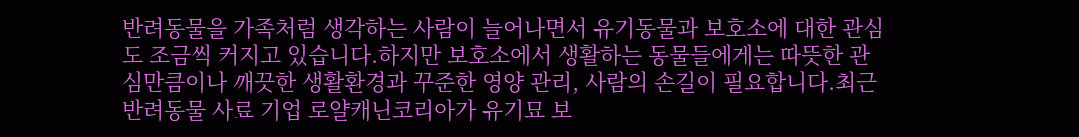반려동물을 가족처럼 생각하는 사람이 늘어나면서 유기동물과 보호소에 대한 관심도 조금씩 커지고 있습니다.하지만 보호소에서 생활하는 동물들에게는 따뜻한 관심만큼이나 깨끗한 생활환경과 꾸준한 영양 관리, 사람의 손길이 필요합니다.최근 반려동물 사료 기업 로얄캐닌코리아가 유기묘 보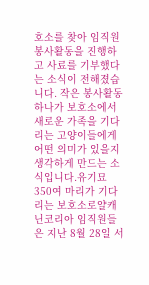호소를 찾아 임직원 봉사활동을 진행하고 사료를 기부했다는 소식이 전해졌습니다. 작은 봉사활동 하나가 보호소에서 새로운 가족을 기다리는 고양이들에게 어떤 의미가 있을지 생각하게 만드는 소식입니다.유기묘 350여 마리가 기다리는 보호소로얄캐닌코리아 임직원들은 지난 8월 28일 서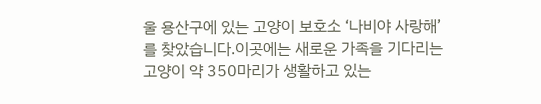울 용산구에 있는 고양이 보호소 ‘나비야 사랑해’를 찾았습니다.이곳에는 새로운 가족을 기다리는 고양이 약 350마리가 생활하고 있는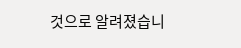것으로 알려졌습니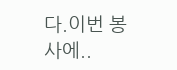다.이번 봉사에..